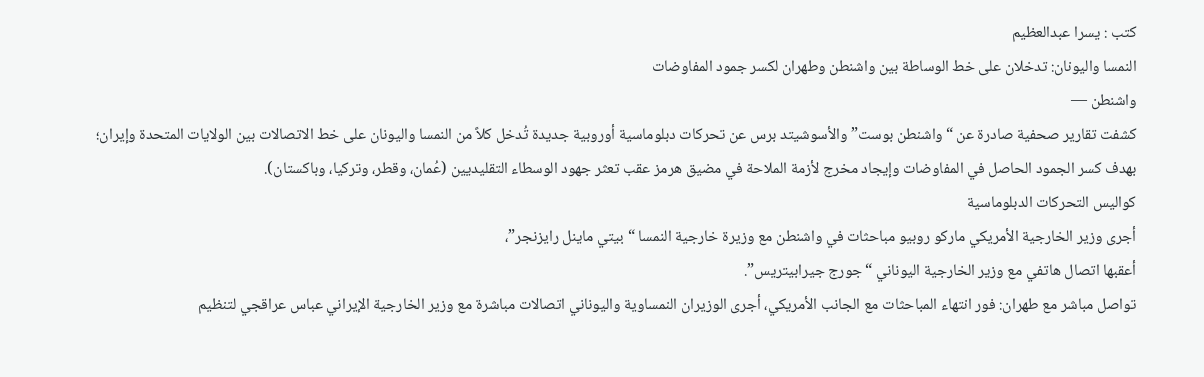كتب : يسرا عبدالعظيم
النمسا واليونان: تدخلان على خط الوساطة بين واشنطن وطهران لكسر جمود المفاوضات
واشنطن —
كشفت تقارير صحفية صادرة عن “واشنطن بوست” والأسوشيتد برس عن تحركات دبلوماسية أوروبية جديدة تُدخل كلاً من النمسا واليونان على خط الاتصالات بين الولايات المتحدة وإيران؛
بهدف كسر الجمود الحاصل في المفاوضات وإيجاد مخرج لأزمة الملاحة في مضيق هرمز عقب تعثر جهود الوسطاء التقليديين (عُمان، وقطر، وتركيا، وباكستان).
كواليس التحركات الدبلوماسية
أجرى وزير الخارجية الأمريكي ماركو روبيو مباحثات في واشنطن مع وزيرة خارجية النمسا “بيتي ماينل رايزنجر”،
أعقبها اتصال هاتفي مع وزير الخارجية اليوناني “جورج جيرابيتريس”.
تواصل مباشر مع طهران: فور انتهاء المباحثات مع الجانب الأمريكي، أجرى الوزيران النمساوية واليوناني اتصالات مباشرة مع وزير الخارجية الإيراني عباس عراقجي لتنظيم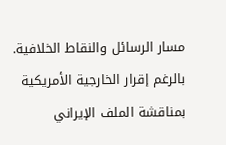مسار الرسائل والنقاط الخلافية.
بالرغم إقرار الخارجية الأمريكية بمناقشة الملف الإيراني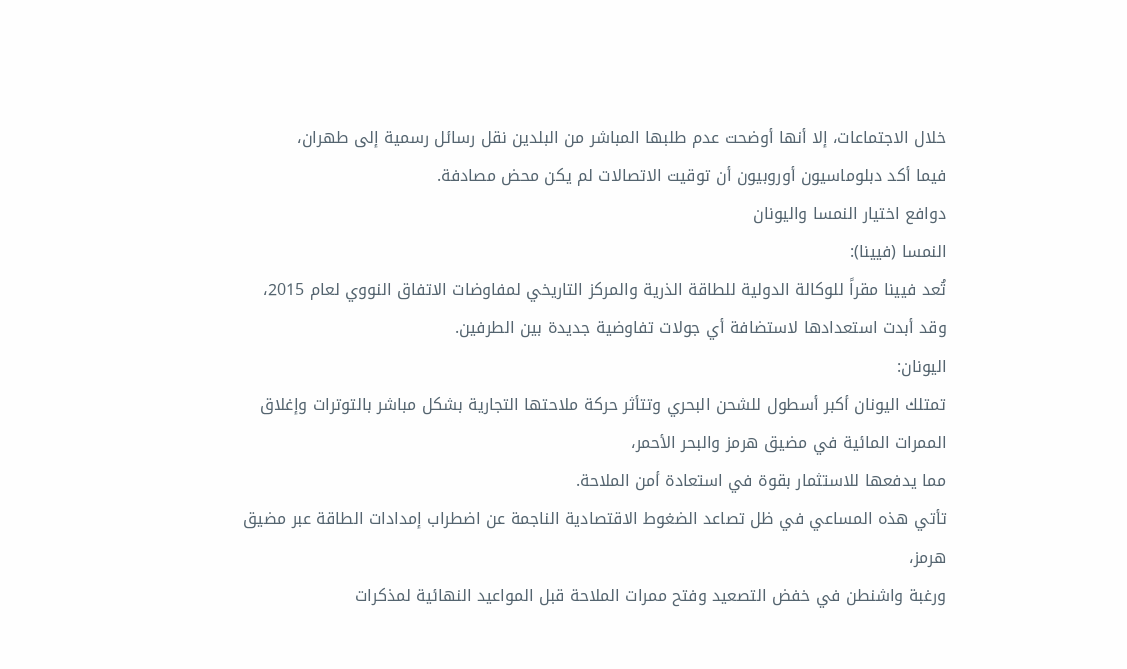خلال الاجتماعات، إلا أنها أوضحت عدم طلبها المباشر من البلدين نقل رسائل رسمية إلى طهران،
فيما أكد دبلوماسيون أوروبيون أن توقيت الاتصالات لم يكن محض مصادفة.
دوافع اختيار النمسا واليونان
النمسا (فيينا):
تُعد فيينا مقراً للوكالة الدولية للطاقة الذرية والمركز التاريخي لمفاوضات الاتفاق النووي لعام 2015،
وقد أبدت استعدادها لاستضافة أي جولات تفاوضية جديدة بين الطرفين.
اليونان:
تمتلك اليونان أكبر أسطول للشحن البحري وتتأثر حركة ملاحتها التجارية بشكل مباشر بالتوترات وإغلاق الممرات المائية في مضيق هرمز والبحر الأحمر،
مما يدفعها للاستثمار بقوة في استعادة أمن الملاحة.
تأتي هذه المساعي في ظل تصاعد الضغوط الاقتصادية الناجمة عن اضطراب إمدادات الطاقة عبر مضيق هرمز،
ورغبة واشنطن في خفض التصعيد وفتح ممرات الملاحة قبل المواعيد النهائية لمذكرات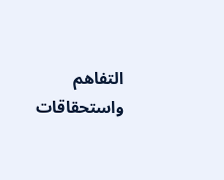التفاهم واستحقاقات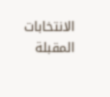الانتخابات المقبلة